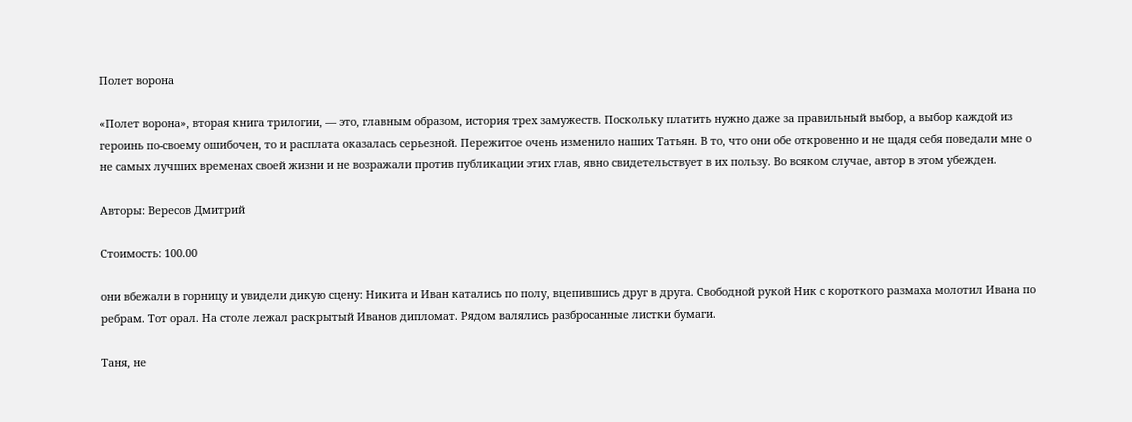Полет ворона

«Полет ворона», вторая книга трилогии, — это, главным образом, история трех замужеств. Поскольку платить нужно даже за правильный выбор, а выбор каждой из героинь по-своему ошибочен, то и расплата оказалась серьезной. Пережитое очень изменило наших Татьян. В то, что они обе откровенно и не щадя себя поведали мне о не самых лучших временах своей жизни и не возражали против публикации этих глав, явно свидетельствует в их пользу. Во всяком случае, автор в этом убежден.

Авторы: Вересов Дмитрий

Стоимость: 100.00

они вбежали в горницу и увидели дикую сцену: Никита и Иван катались по полу, вцепившись друг в друга. Свободной рукой Ник с короткого размаха молотил Ивана по ребрам. Тот орал. На столе лежал раскрытый Иванов дипломат. Рядом валялись разбросанные листки бумаги.

Таня, не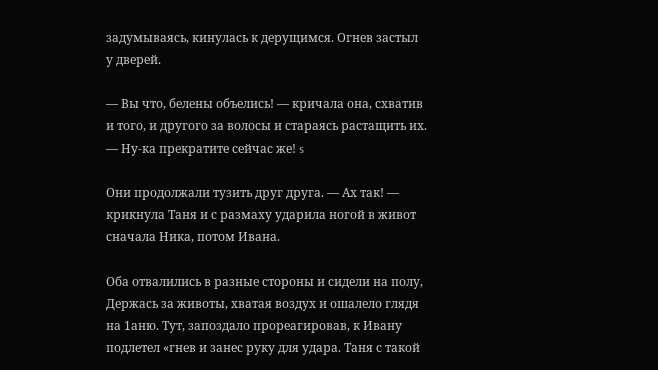задумываясь, кинулась к дерущимся. Огнев застыл у дверей.

— Вы что, белены объелись! — кричала она, схватив и того, и другого за волосы и стараясь растащить их. — Ну-ка прекратите сейчас же! s

Они продолжали тузить друг друга. — Ах так! — крикнула Таня и с размаху ударила ногой в живот сначала Ника, потом Ивана.

Оба отвалились в разные стороны и сидели на полу, Держась за животы, хватая воздух и ошалело глядя на 1аню. Тут, запоздало прореагировав, к Ивану подлетел «гнев и занес руку для удара. Таня с такой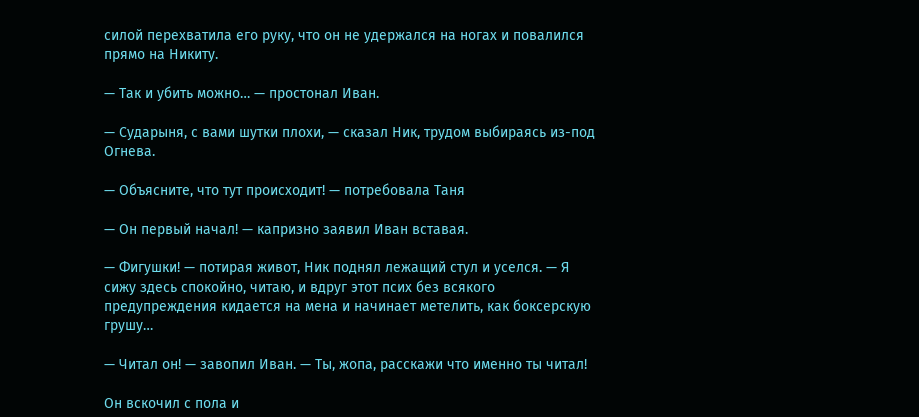силой перехватила его руку, что он не удержался на ногах и повалился прямо на Никиту.

— Так и убить можно… — простонал Иван.

— Сударыня, с вами шутки плохи, — сказал Ник, трудом выбираясь из-под Огнева.

— Объясните, что тут происходит! — потребовала Таня

— Он первый начал! — капризно заявил Иван вставая.

— Фигушки! — потирая живот, Ник поднял лежащий стул и уселся. — Я сижу здесь спокойно, читаю, и вдруг этот псих без всякого предупреждения кидается на мена и начинает метелить, как боксерскую грушу…

— Читал он! — завопил Иван. — Ты, жопа, расскажи что именно ты читал!

Он вскочил с пола и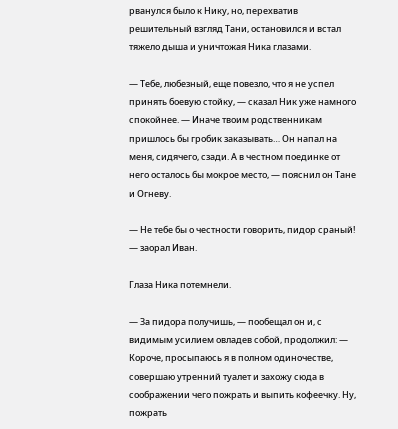рванулся было к Нику, но, перехватив решительный взгляд Тани, остановился и встал тяжело дыша и уничтожая Ника глазами.

— Тебе, любезный, еще повезло, что я не успел принять боевую стойку, — сказал Ник уже намного спокойнее. — Иначе твоим родственникам пришлось бы гробик заказывать… Он напал на меня, сидячего, сзади. А в честном поединке от него осталось бы мокрое место, — пояснил он Тане и Огневу.

— Не тебе бы о честности говорить, пидор сраный! — заорал Иван.

Глаза Ника потемнели.

— За пидора получишь, — пообещал он и, с видимым усилием овладев собой, продолжил: — Короче, просыпаюсь я в полном одиночестве, совершаю утренний туалет и захожу сюда в соображении чего пожрать и выпить кофеечку. Ну, пожрать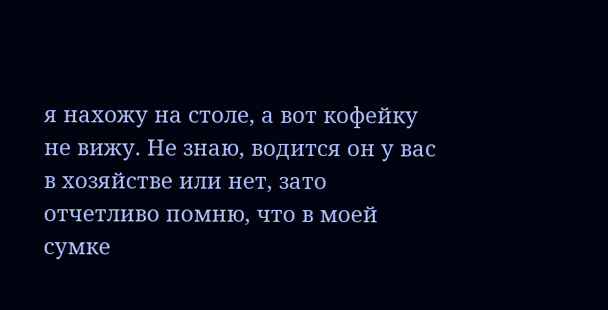я нахожу на столе, а вот кофейку не вижу. Не знаю, водится он у вас в хозяйстве или нет, зато отчетливо помню, что в моей сумке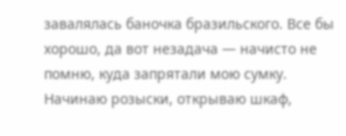завалялась баночка бразильского. Все бы хорошо, да вот незадача — начисто не помню, куда запрятали мою сумку. Начинаю розыски, открываю шкаф,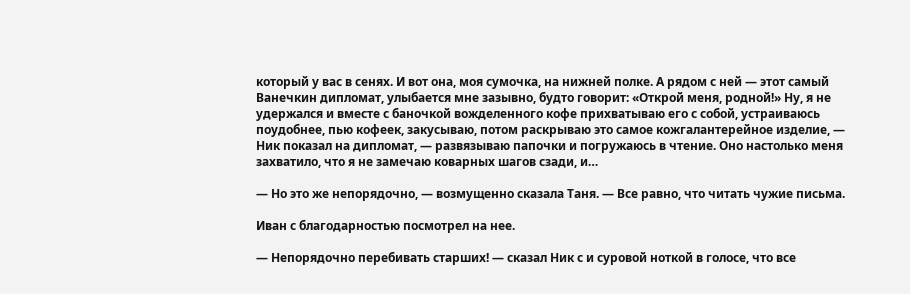который у вас в сенях. И вот она, моя сумочка, на нижней полке. А рядом с ней — этот самый Ванечкин дипломат, улыбается мне зазывно, будто говорит: «Открой меня, родной!» Ну, я не удержался и вместе с баночкой вожделенного кофе прихватываю его с собой, устраиваюсь поудобнее, пью кофеек, закусываю, потом раскрываю это самое кожгалантерейное изделие, — Ник показал на дипломат, — развязываю папочки и погружаюсь в чтение. Оно настолько меня захватило, что я не замечаю коварных шагов сзади, и…

— Но это же непорядочно, — возмущенно сказала Тaня. — Все равно, что читать чужие письма.

Иван с благодарностью посмотрел на нее.

— Непорядочно перебивать старших! — сказал Ник с и суровой ноткой в голосе, что все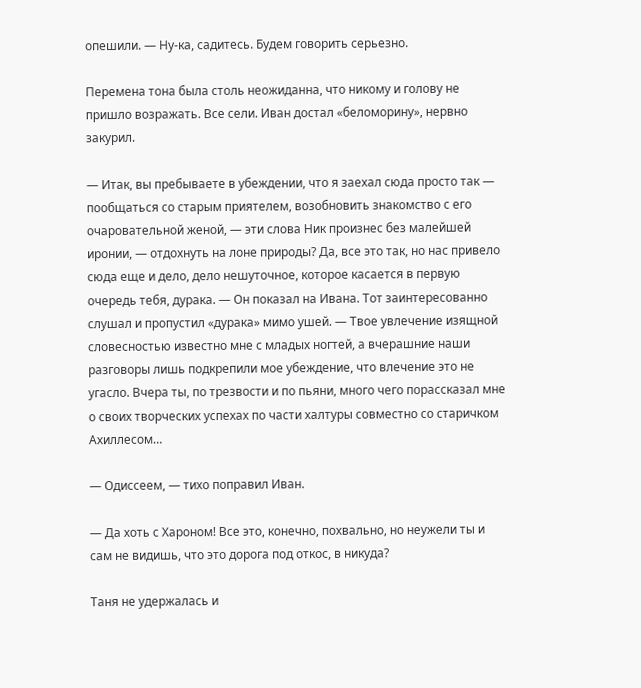опешили. — Ну-ка, садитесь. Будем говорить серьезно.

Перемена тона была столь неожиданна, что никому и голову не пришло возражать. Все сели. Иван достал «беломорину», нервно закурил.

— Итак, вы пребываете в убеждении, что я заехал сюда просто так — пообщаться со старым приятелем, возобновить знакомство с его очаровательной женой, — эти слова Ник произнес без малейшей иронии, — отдохнуть на лоне природы? Да, все это так, но нас привело сюда еще и дело, дело нешуточное, которое касается в первую очередь тебя, дурака. — Он показал на Ивана. Тот заинтересованно слушал и пропустил «дурака» мимо ушей. — Твое увлечение изящной словесностью известно мне с младых ногтей, а вчерашние наши разговоры лишь подкрепили мое убеждение, что влечение это не угасло. Вчера ты, по трезвости и по пьяни, много чего порассказал мне о своих творческих успехах по части халтуры совместно со старичком Ахиллесом…

— Одиссеем, — тихо поправил Иван.

— Да хоть с Хароном! Все это, конечно, похвально, но неужели ты и сам не видишь, что это дорога под откос, в никуда?

Таня не удержалась и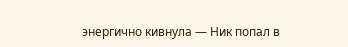энергично кивнула — Ник попал в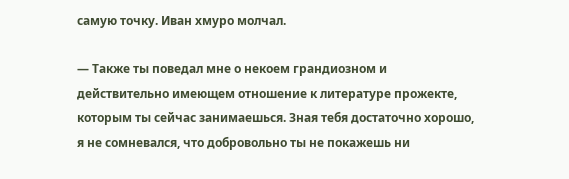самую точку. Иван хмуро молчал.

— Также ты поведал мне о некоем грандиозном и действительно имеющем отношение к литературе прожекте, которым ты сейчас занимаешься. Зная тебя достаточно хорошо, я не сомневался, что добровольно ты не покажешь ни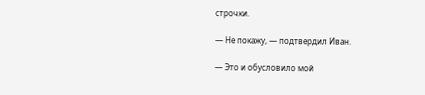строчки.

— Не покажу, — подтвердил Иван.

— Это и обусловило мой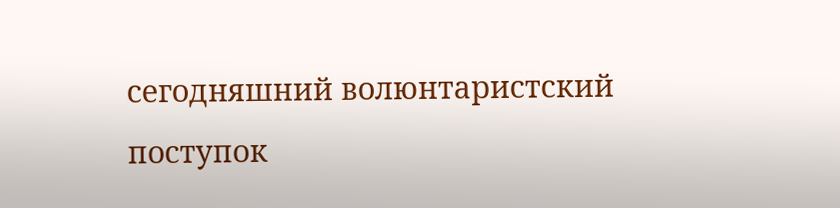сегодняшний волюнтаристский поступок